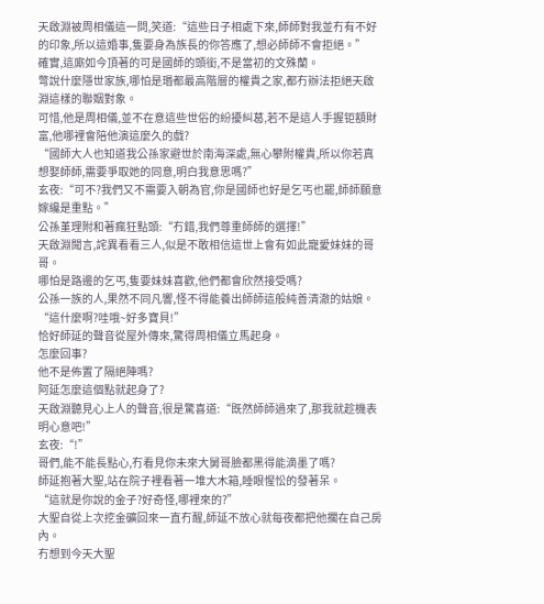天啟淵被周相儀這一問,笑道:“這些日子相處下來,師師對我並冇有不好的印象,所以這婚事,隻要身為族長的你答應了,想必師師不會拒絕。”
確實,這廝如今頂著的可是國師的頭銜,不是當初的文殊蘭。
彆說什麼隱世家族,哪怕是瑉都最高階層的權貴之家,都冇辦法拒絕天啟淵這樣的聯姻對象。
可惜,他是周相儀,並不在意這些世俗的紛擾糾葛,若不是這人手握钜額財富,他哪裡會陪他演這麼久的戲?
“國師大人也知道我公孫家避世於南海深處,無心攀附權貴,所以你若真想娶師師,需要爭取她的同意,明白我意思嗎?”
玄夜:“可不?我們又不需要入朝為官,你是國師也好是乞丐也罷,師師願意嫁纔是重點。”
公孫堇理附和著瘋狂點頭:“冇錯,我們尊重師師的選擇!”
天啟淵聞言,詫異看看三人,似是不敢相信這世上會有如此寵愛妹妹的哥哥。
哪怕是路邊的乞丐,隻要妹妹喜歡,他們都會欣然接受嗎?
公孫一族的人,果然不同凡響,怪不得能養出師師這般純善清澈的姑娘。
“這什麼啊?哇哦~好多寶貝!”
恰好師延的聲音從屋外傳來,驚得周相儀立馬起身。
怎麼回事?
他不是佈置了隔絕陣嗎?
阿延怎麼這個點就起身了?
天啟淵聽見心上人的聲音,很是驚喜道:“既然師師過來了,那我就趁機表明心意吧!”
玄夜:“!”
哥們,能不能長點心,冇看見你未來大舅哥臉都黑得能滴墨了嗎?
師延抱著大聖,站在院子裡看著一堆大木箱,睡眼惺忪的發著呆。
“這就是你說的金子?好奇怪,哪裡來的?”
大聖自從上次挖金礦回來一直冇醒,師延不放心就每夜都把他擱在自己房內。
冇想到今天大聖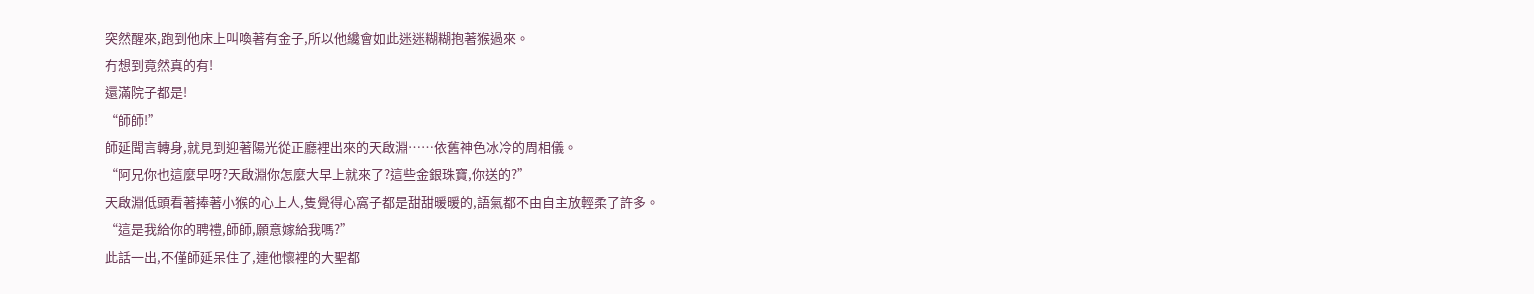突然醒來,跑到他床上叫喚著有金子,所以他纔會如此迷迷糊糊抱著猴過來。
冇想到竟然真的有!
還滿院子都是!
“師師!”
師延聞言轉身,就見到迎著陽光從正廳裡出來的天啟淵……依舊神色冰冷的周相儀。
“阿兄你也這麼早呀?天啟淵你怎麼大早上就來了?這些金銀珠寶,你送的?”
天啟淵低頭看著捧著小猴的心上人,隻覺得心窩子都是甜甜暖暖的,語氣都不由自主放輕柔了許多。
“這是我給你的聘禮,師師,願意嫁給我嗎?”
此話一出,不僅師延呆住了,連他懷裡的大聖都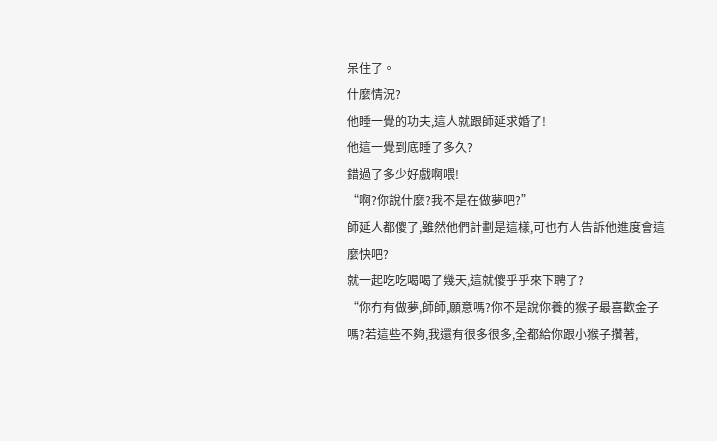呆住了。
什麼情況?
他睡一覺的功夫,這人就跟師延求婚了!
他這一覺到底睡了多久?
錯過了多少好戲啊喂!
“啊?你說什麼?我不是在做夢吧?”
師延人都傻了,雖然他們計劃是這樣,可也冇人告訴他進度會這麼快吧?
就一起吃吃喝喝了幾天,這就傻乎乎來下聘了?
“你冇有做夢,師師,願意嗎?你不是說你養的猴子最喜歡金子嗎?若這些不夠,我還有很多很多,全都給你跟小猴子攢著,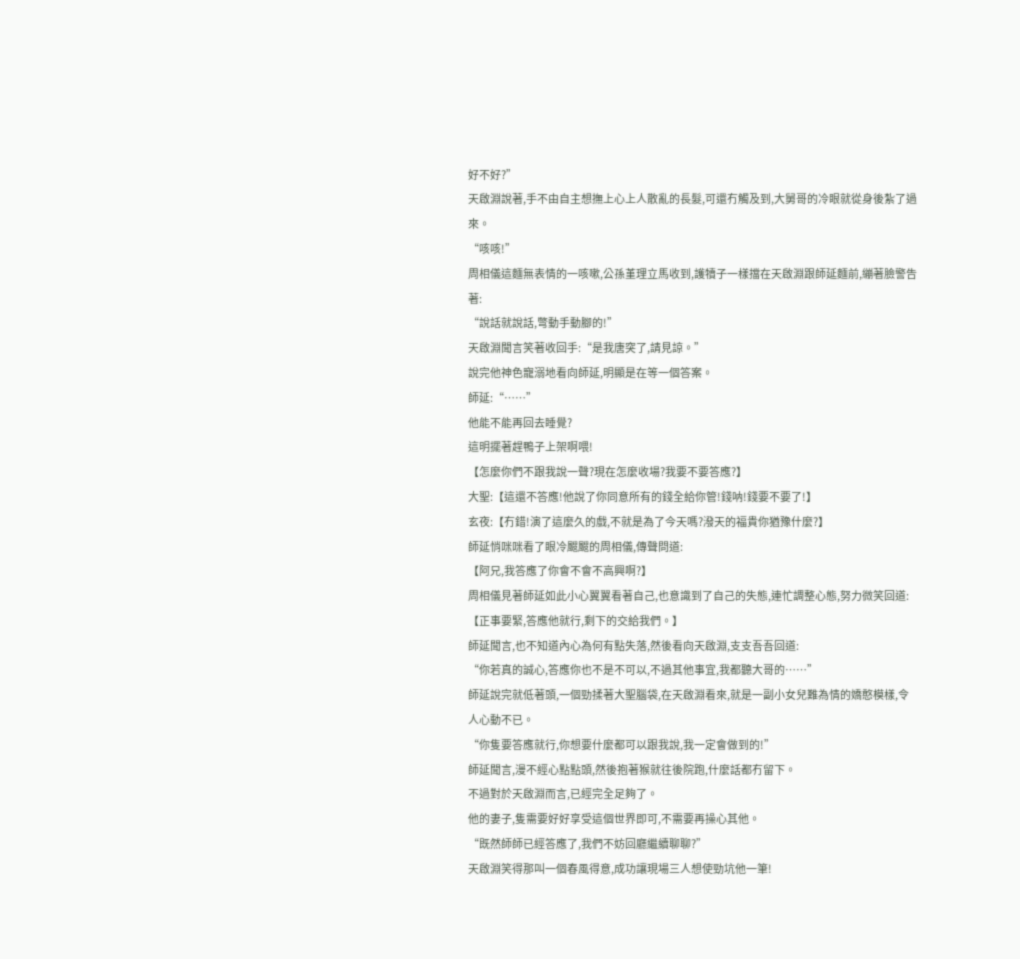好不好?”
天啟淵說著,手不由自主想撫上心上人散亂的長髮,可還冇觸及到,大舅哥的冷眼就從身後紮了過來。
“咳咳!”
周相儀這麵無表情的一咳嗽,公孫堇理立馬收到,護犢子一樣擋在天啟淵跟師延麵前,繃著臉警告著:
“說話就說話,彆動手動腳的!”
天啟淵聞言笑著收回手:“是我唐突了,請見諒。”
說完他神色寵溺地看向師延,明顯是在等一個答案。
師延:“……”
他能不能再回去睡覺?
這明擺著趕鴨子上架啊喂!
【怎麼你們不跟我說一聲?現在怎麼收場?我要不要答應?】
大聖:【這還不答應!他說了你同意所有的錢全給你管!錢呐!錢要不要了!】
玄夜:【冇錯!演了這麼久的戲,不就是為了今天嗎?潑天的福貴你猶豫什麼?】
師延悄咪咪看了眼冷颼颼的周相儀,傳聲問道:
【阿兄,我答應了你會不會不高興啊?】
周相儀見著師延如此小心翼翼看著自己,也意識到了自己的失態,連忙調整心態,努力微笑回道:
【正事要緊,答應他就行,剩下的交給我們。】
師延聞言,也不知道內心為何有點失落,然後看向天啟淵,支支吾吾回道:
“你若真的誠心,答應你也不是不可以,不過其他事宜,我都聽大哥的……”
師延說完就低著頭,一個勁揉著大聖腦袋,在天啟淵看來,就是一副小女兒難為情的嬌憨模樣,令人心動不已。
“你隻要答應就行,你想要什麼都可以跟我說,我一定會做到的!”
師延聞言,漫不經心點點頭,然後抱著猴就往後院跑,什麼話都冇留下。
不過對於天啟淵而言,已經完全足夠了。
他的妻子,隻需要好好享受這個世界即可,不需要再操心其他。
“既然師師已經答應了,我們不妨回廳繼續聊聊?”
天啟淵笑得那叫一個春風得意,成功讓現場三人想使勁坑他一筆!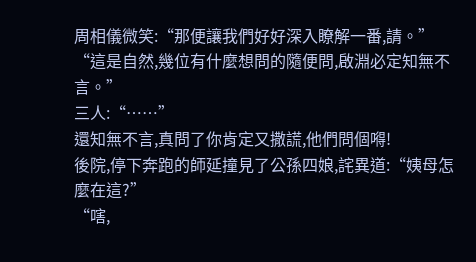周相儀微笑:“那便讓我們好好深入瞭解一番,請。”
“這是自然,幾位有什麼想問的隨便問,啟淵必定知無不言。”
三人:“……”
還知無不言,真問了你肯定又撒謊,他們問個嘚!
後院,停下奔跑的師延撞見了公孫四娘,詫異道:“姨母怎麼在這?”
“嗐,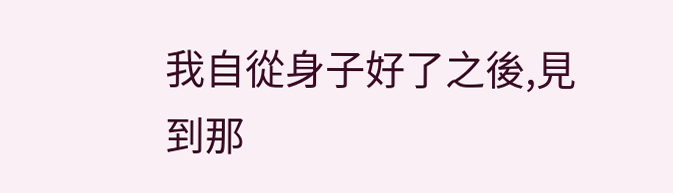我自從身子好了之後,見到那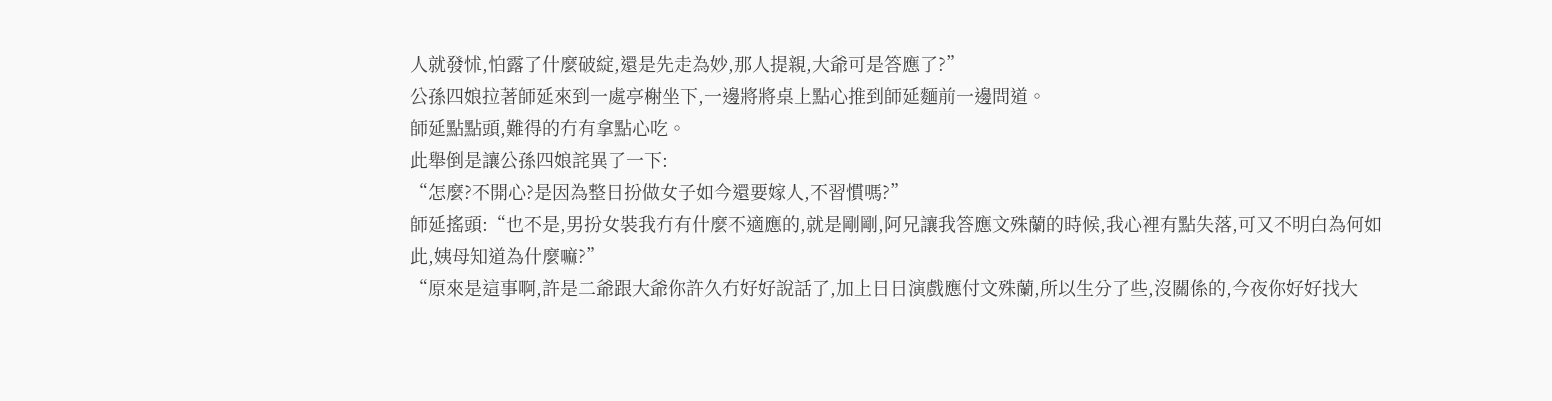人就發怵,怕露了什麼破綻,還是先走為妙,那人提親,大爺可是答應了?”
公孫四娘拉著師延來到一處亭榭坐下,一邊將將桌上點心推到師延麵前一邊問道。
師延點點頭,難得的冇有拿點心吃。
此舉倒是讓公孫四娘詫異了一下:
“怎麼?不開心?是因為整日扮做女子如今還要嫁人,不習慣嗎?”
師延搖頭:“也不是,男扮女裝我冇有什麼不適應的,就是剛剛,阿兄讓我答應文殊蘭的時候,我心裡有點失落,可又不明白為何如此,姨母知道為什麼嘛?”
“原來是這事啊,許是二爺跟大爺你許久冇好好說話了,加上日日演戲應付文殊蘭,所以生分了些,沒關係的,今夜你好好找大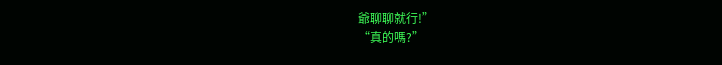爺聊聊就行!”
“真的嗎?”